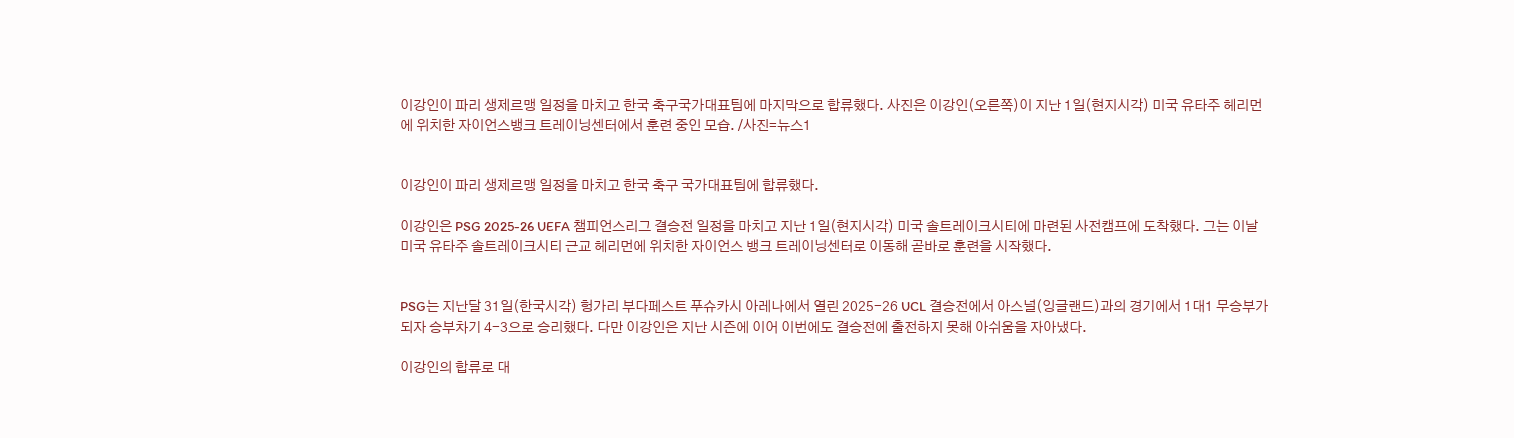이강인이 파리 생제르맹 일정을 마치고 한국 축구국가대표팀에 마지막으로 합류했다. 사진은 이강인(오른쪽)이 지난 1일(현지시각) 미국 유타주 헤리먼에 위치한 자이언스뱅크 트레이닝센터에서 훈련 중인 모습. /사진=뉴스1


이강인이 파리 생제르맹 일정을 마치고 한국 축구 국가대표팀에 합류했다.

이강인은 PSG 2025-26 UEFA 챔피언스리그 결승전 일정을 마치고 지난 1일(현지시각) 미국 솔트레이크시티에 마련된 사전캠프에 도착했다. 그는 이날 미국 유타주 솔트레이크시티 근교 헤리먼에 위치한 자이언스 뱅크 트레이닝센터로 이동해 곧바로 훈련을 시작했다.


PSG는 지난달 31일(한국시각) 헝가리 부다페스트 푸슈카시 아레나에서 열린 2025-26 UCL 결승전에서 아스널(잉글랜드)과의 경기에서 1대1 무승부가 되자 승부차기 4-3으로 승리했다. 다만 이강인은 지난 시즌에 이어 이번에도 결승전에 출전하지 못해 아쉬움을 자아냈다.

이강인의 합류로 대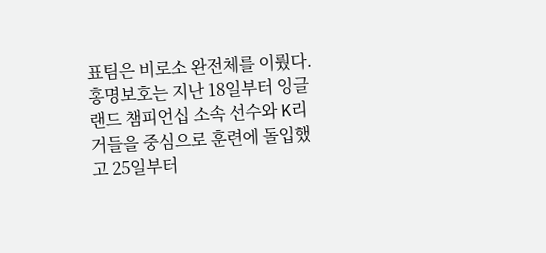표팀은 비로소 완전체를 이뤘다. 홍명보호는 지난 18일부터 잉글랜드 챔피언십 소속 선수와 K리거들을 중심으로 훈련에 돌입했고 25일부터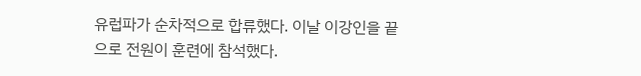유럽파가 순차적으로 합류했다. 이날 이강인을 끝으로 전원이 훈련에 참석했다.